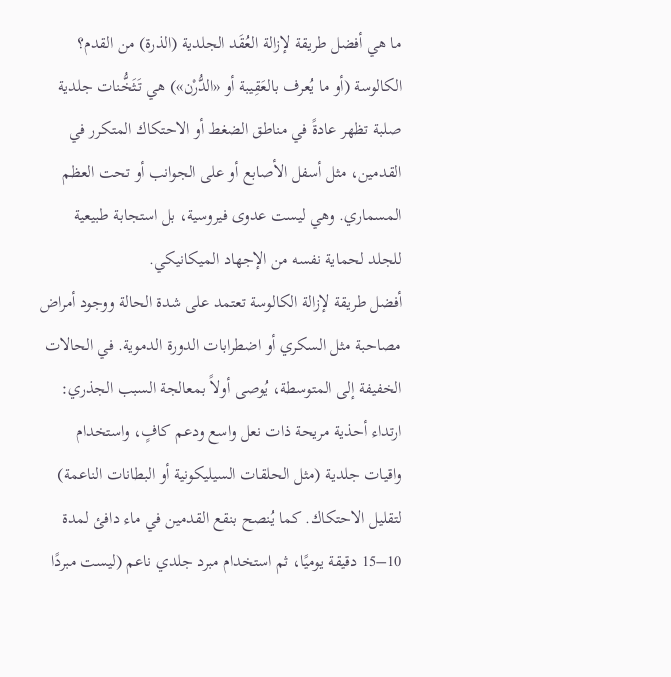ما هي أفضل طريقة لإزالة العُقَد الجلدية (الذرة) من القدم؟
الكالوسة (أو ما يُعرف بالعَقِيبة أو «الدُّرْن») هي تَثَخُّنات جلدية صلبة تظهر عادةً في مناطق الضغط أو الاحتكاك المتكرر في القدمين، مثل أسفل الأصابع أو على الجوانب أو تحت العظم المسماري. وهي ليست عدوى فيروسية، بل استجابة طبيعية للجلد لحماية نفسه من الإجهاد الميكانيكي.
أفضل طريقة لإزالة الكالوسة تعتمد على شدة الحالة ووجود أمراض مصاحبة مثل السكري أو اضطرابات الدورة الدموية. في الحالات الخفيفة إلى المتوسطة، يُوصى أولاً بمعالجة السبب الجذري: ارتداء أحذية مريحة ذات نعل واسع ودعم كافٍ، واستخدام واقيات جلدية (مثل الحلقات السيليكونية أو البطانات الناعمة) لتقليل الاحتكاك. كما يُنصح بنقع القدمين في ماء دافئ لمدة 10–15 دقيقة يوميًا، ثم استخدام مبرد جلدي ناعم (ليست مبردًا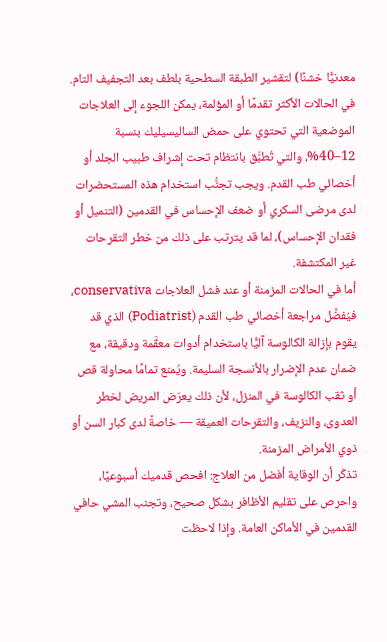معدنيًّا خشنًا) لتقشير الطبقة السطحية بلطف بعد التجفيف التام.
في الحالات الأكثر تقدمًا أو المؤلمة، يمكن اللجوء إلى العلاجات الموضعية التي تحتوي على حمض الساليسيليك بنسبة 12–40%، والتي تُطبَّق بانتظام تحت إشراف طبيب الجلد أو أخصائي طب القدم. ويجب تجنُّب استخدام هذه المستحضرات لدى مرضى السكري أو ضعف الإحساس في القدمين (التنميل أو فقدان الإحساس)، لما قد يترتب على ذلك من خطر التقرحات غير المكتشفة.
أما في الحالات المزمنة أو عند فشل العلاجات conservativa، فيُفضَّل مراجعة أخصائي طب القدم (Podiatrist) الذي قد يقوم بإزالة الكالوسة آليًّا باستخدام أدوات معقَّمة ودقيقة، مع ضمان عدم الإضرار بالأنسجة السليمة. ويُمنع تمامًا محاولة قص أو ثقب الكالوسة في المنزل، لأن ذلك يعرّض المريض لخطر العدوى، والنزيف، والتقرحات العميقة — خاصةً لدى كبار السن أو ذوي الأمراض المزمنة.
تذكّر أن الوقاية أفضل من العلاج: افحص قدميك أسبوعيًا، واحرص على تقليم الأظافر بشكل صحيح، وتجنب المشي حافي القدمين في الأماكن العامة. وإذا لاحظت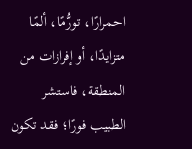احمرارًا، تورُّمًا، ألمًا متزايدًا، أو إفرازات من المنطقة، فاستشر الطبيب فورًا؛ فقد تكون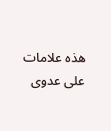هذه علامات على عدوى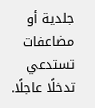جلدية أو مضاعفات تستدعي تدخلًا عاجلًا.